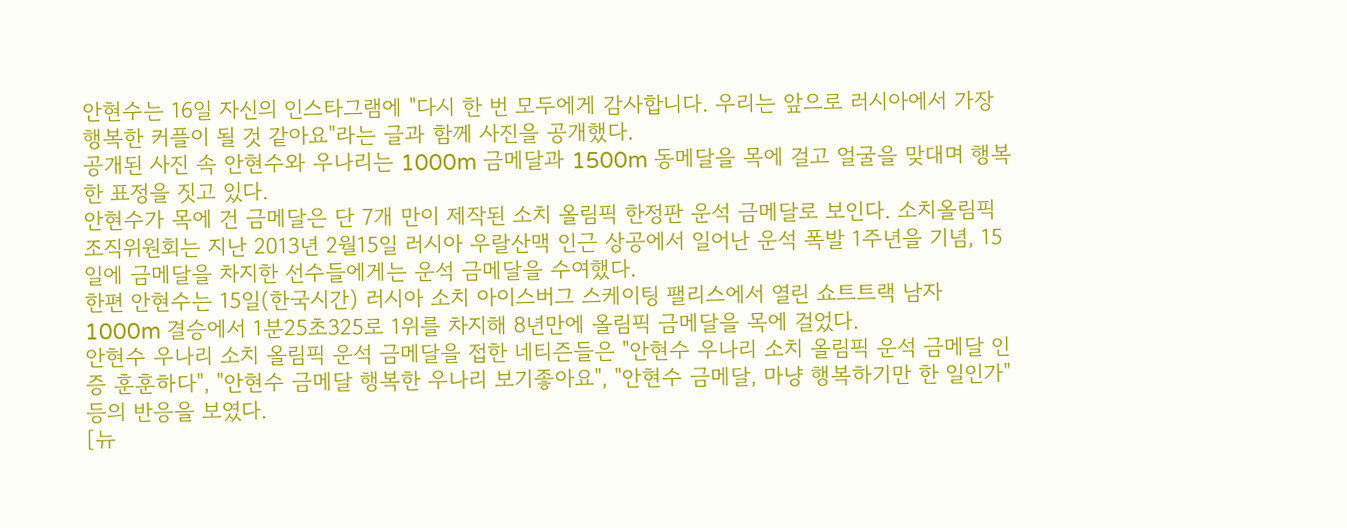안현수는 16일 자신의 인스타그램에 "다시 한 번 모두에게 감사합니다. 우리는 앞으로 러시아에서 가장 행복한 커플이 될 것 같아요"라는 글과 함께 사진을 공개했다.
공개된 사진 속 안현수와 우나리는 1000m 금메달과 1500m 동메달을 목에 걸고 얼굴을 맞대며 행복한 표정을 짓고 있다.
안현수가 목에 건 금메달은 단 7개 만이 제작된 소치 올림픽 한정판 운석 금메달로 보인다. 소치올림픽 조직위원회는 지난 2013년 2월15일 러시아 우랄산맥 인근 상공에서 일어난 운석 폭발 1주년을 기념, 15일에 금메달을 차지한 선수들에게는 운석 금메달을 수여했다.
한편 안현수는 15일(한국시간) 러시아 소치 아이스버그 스케이팅 팰리스에서 열린 쇼트트랙 남자 1000m 결승에서 1분25초325로 1위를 차지해 8년만에 올림픽 금메달을 목에 걸었다.
안현수 우나리 소치 올림픽 운석 금메달을 접한 네티즌들은 "안현수 우나리 소치 올림픽 운석 금메달 인증 훈훈하다", "안현수 금메달 행복한 우나리 보기좋아요", "안현수 금메달, 마냥 행복하기만 한 일인가" 등의 반응을 보였다.
[뉴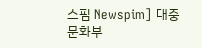스핌 Newspim] 대중문화부